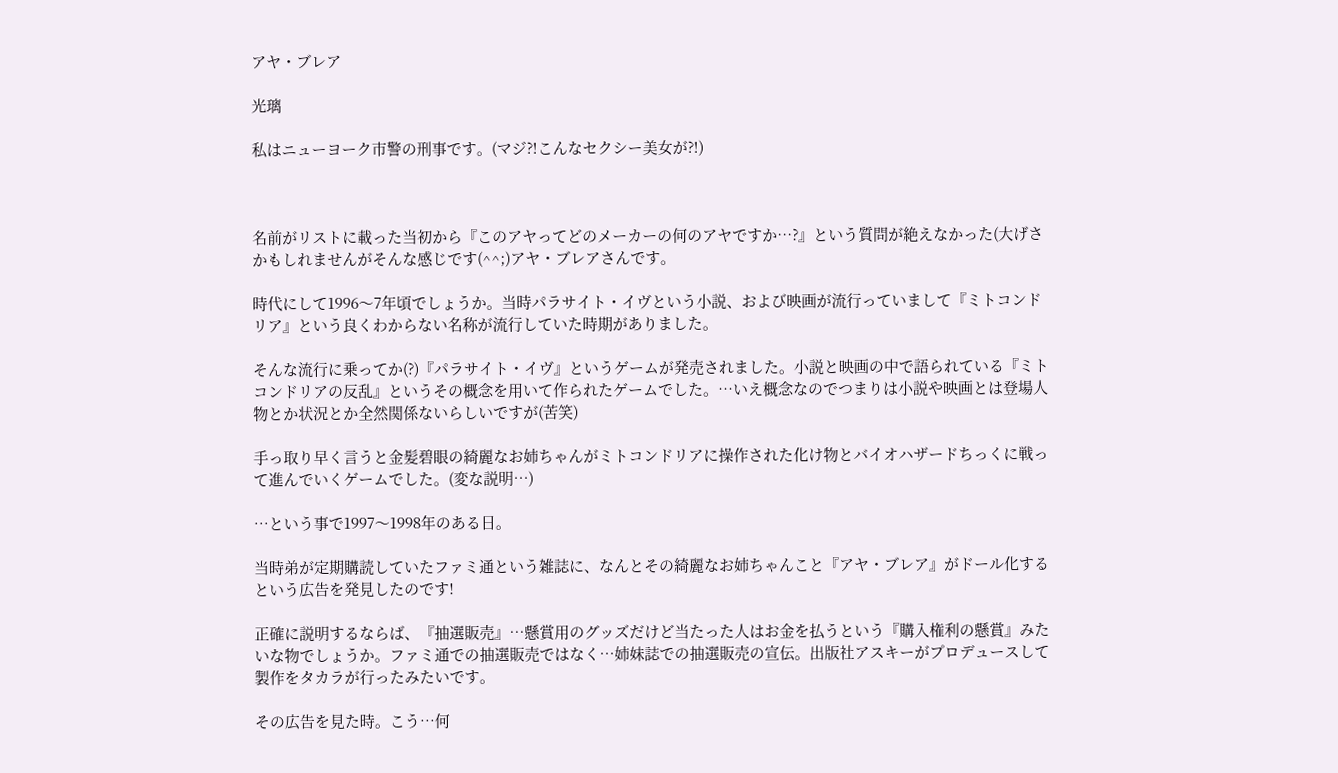アヤ・ブレア

光璃

私はニューヨーク市警の刑事です。(マジ?!こんなセクシー美女が?!)



名前がリストに載った当初から『このアヤってどのメーカーの何のアヤですか…?』という質問が絶えなかった(大げさかもしれませんがそんな感じです(^^;)アヤ・ブレアさんです。

時代にして1996〜7年頃でしょうか。当時パラサイト・イヴという小説、および映画が流行っていまして『ミトコンドリア』という良くわからない名称が流行していた時期がありました。

そんな流行に乗ってか(?)『パラサイト・イヴ』というゲームが発売されました。小説と映画の中で語られている『ミトコンドリアの反乱』というその概念を用いて作られたゲームでした。…いえ概念なのでつまりは小説や映画とは登場人物とか状況とか全然関係ないらしいですが(苦笑)

手っ取り早く言うと金髪碧眼の綺麗なお姉ちゃんがミトコンドリアに操作された化け物とバイオハザードちっくに戦って進んでいくゲームでした。(変な説明…)

…という事で1997〜1998年のある日。

当時弟が定期購読していたファミ通という雑誌に、なんとその綺麗なお姉ちゃんこと『アヤ・ブレア』がドール化するという広告を発見したのです!

正確に説明するならば、『抽選販売』…懸賞用のグッズだけど当たった人はお金を払うという『購入権利の懸賞』みたいな物でしょうか。ファミ通での抽選販売ではなく…姉妹誌での抽選販売の宣伝。出版社アスキーがプロデュースして製作をタカラが行ったみたいです。

その広告を見た時。こう…何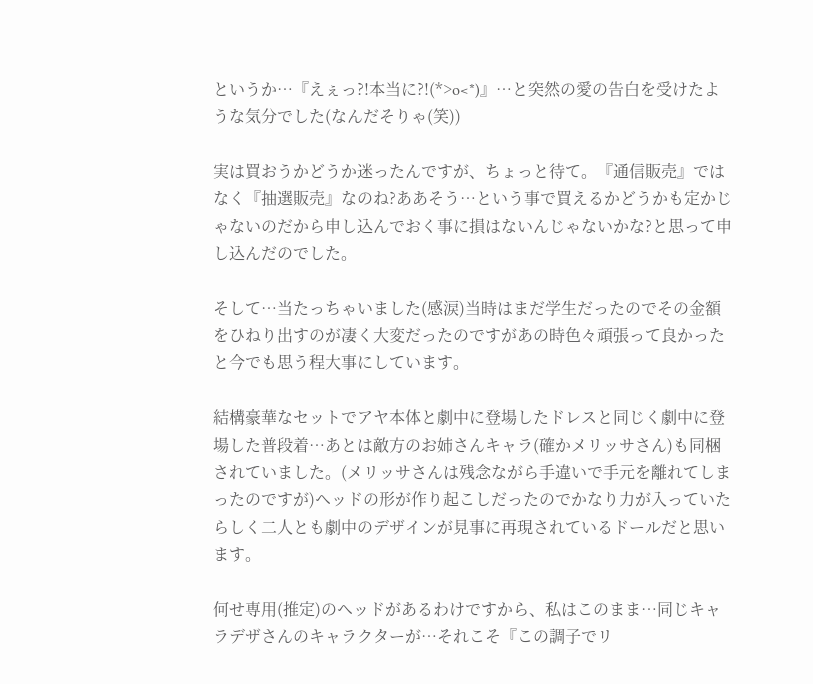というか…『えぇっ?!本当に?!(*>o<*)』…と突然の愛の告白を受けたような気分でした(なんだそりゃ(笑))

実は買おうかどうか迷ったんですが、ちょっと待て。『通信販売』ではなく『抽選販売』なのね?ああそう…という事で買えるかどうかも定かじゃないのだから申し込んでおく事に損はないんじゃないかな?と思って申し込んだのでした。

そして…当たっちゃいました(感涙)当時はまだ学生だったのでその金額をひねり出すのが凄く大変だったのですがあの時色々頑張って良かったと今でも思う程大事にしています。

結構豪華なセットでアヤ本体と劇中に登場したドレスと同じく劇中に登場した普段着…あとは敵方のお姉さんキャラ(確かメリッサさん)も同梱されていました。(メリッサさんは残念ながら手違いで手元を離れてしまったのですが)ヘッドの形が作り起こしだったのでかなり力が入っていたらしく二人とも劇中のデザインが見事に再現されているドールだと思います。

何せ専用(推定)のヘッドがあるわけですから、私はこのまま…同じキャラデザさんのキャラクターが…それこそ『この調子でリ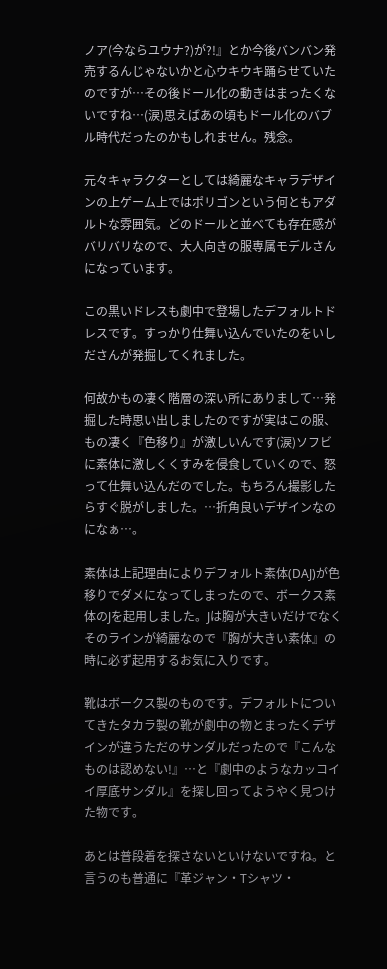ノア(今ならユウナ?)が?!』とか今後バンバン発売するんじゃないかと心ウキウキ踊らせていたのですが…その後ドール化の動きはまったくないですね…(涙)思えばあの頃もドール化のバブル時代だったのかもしれません。残念。

元々キャラクターとしては綺麗なキャラデザインの上ゲーム上ではポリゴンという何ともアダルトな雰囲気。どのドールと並べても存在感がバリバリなので、大人向きの服専属モデルさんになっています。

この黒いドレスも劇中で登場したデフォルトドレスです。すっかり仕舞い込んでいたのをいしださんが発掘してくれました。

何故かもの凄く階層の深い所にありまして…発掘した時思い出しましたのですが実はこの服、もの凄く『色移り』が激しいんです(涙)ソフビに素体に激しくくすみを侵食していくので、怒って仕舞い込んだのでした。もちろん撮影したらすぐ脱がしました。…折角良いデザインなのになぁ…。

素体は上記理由によりデフォルト素体(DAJ)が色移りでダメになってしまったので、ボークス素体のJを起用しました。Jは胸が大きいだけでなくそのラインが綺麗なので『胸が大きい素体』の時に必ず起用するお気に入りです。

靴はボークス製のものです。デフォルトについてきたタカラ製の靴が劇中の物とまったくデザインが違うただのサンダルだったので『こんなものは認めない!』…と『劇中のようなカッコイイ厚底サンダル』を探し回ってようやく見つけた物です。

あとは普段着を探さないといけないですね。と言うのも普通に『革ジャン・Tシャツ・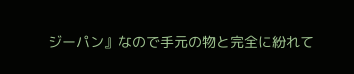ジーパン』なので手元の物と完全に紛れて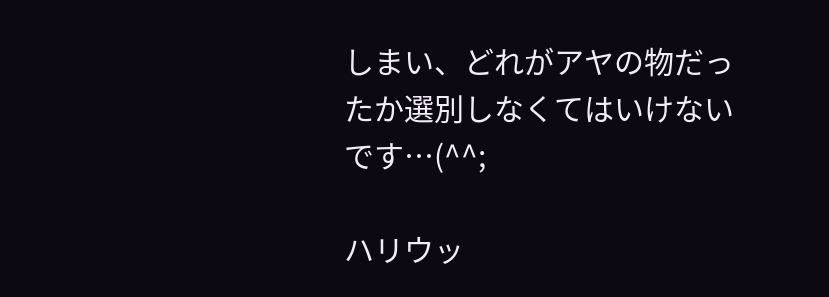しまい、どれがアヤの物だったか選別しなくてはいけないです…(^^;

ハリウッ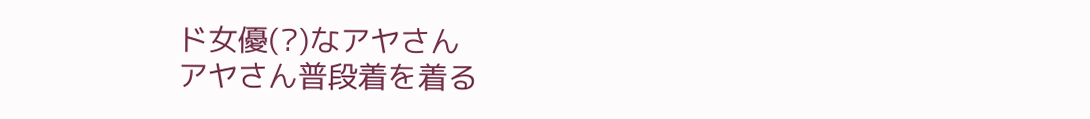ド女優(?)なアヤさん
アヤさん普段着を着る